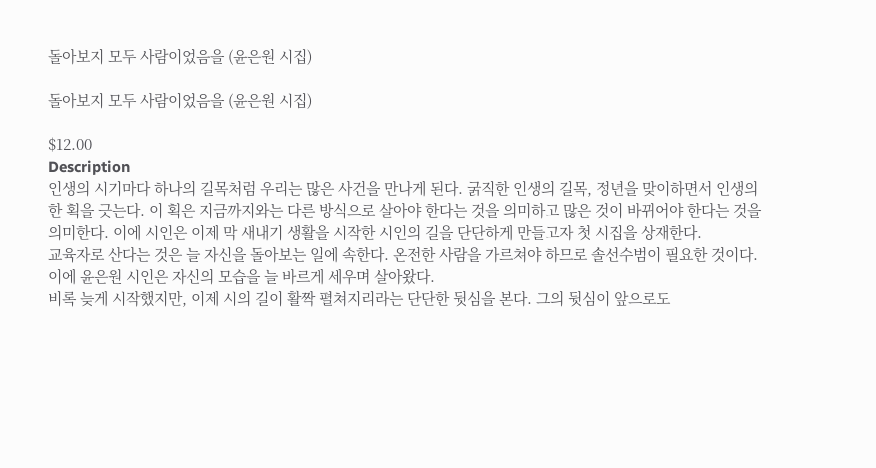돌아보지 모두 사람이었음을 (윤은원 시집)

돌아보지 모두 사람이었음을 (윤은원 시집)

$12.00
Description
인생의 시기마다 하나의 길목처럼 우리는 많은 사건을 만나게 된다. 굵직한 인생의 길목, 정년을 맞이하면서 인생의 한 획을 긋는다. 이 획은 지금까지와는 다른 방식으로 살아야 한다는 것을 의미하고 많은 것이 바뀌어야 한다는 것을 의미한다. 이에 시인은 이제 막 새내기 생활을 시작한 시인의 길을 단단하게 만들고자 첫 시집을 상재한다.
교육자로 산다는 것은 늘 자신을 돌아보는 일에 속한다. 온전한 사람을 가르쳐야 하므로 솔선수범이 필요한 것이다. 이에 윤은원 시인은 자신의 모습을 늘 바르게 세우며 살아왔다.
비록 늦게 시작했지만, 이제 시의 길이 활짝 펼쳐지리라는 단단한 뒷심을 본다. 그의 뒷심이 앞으로도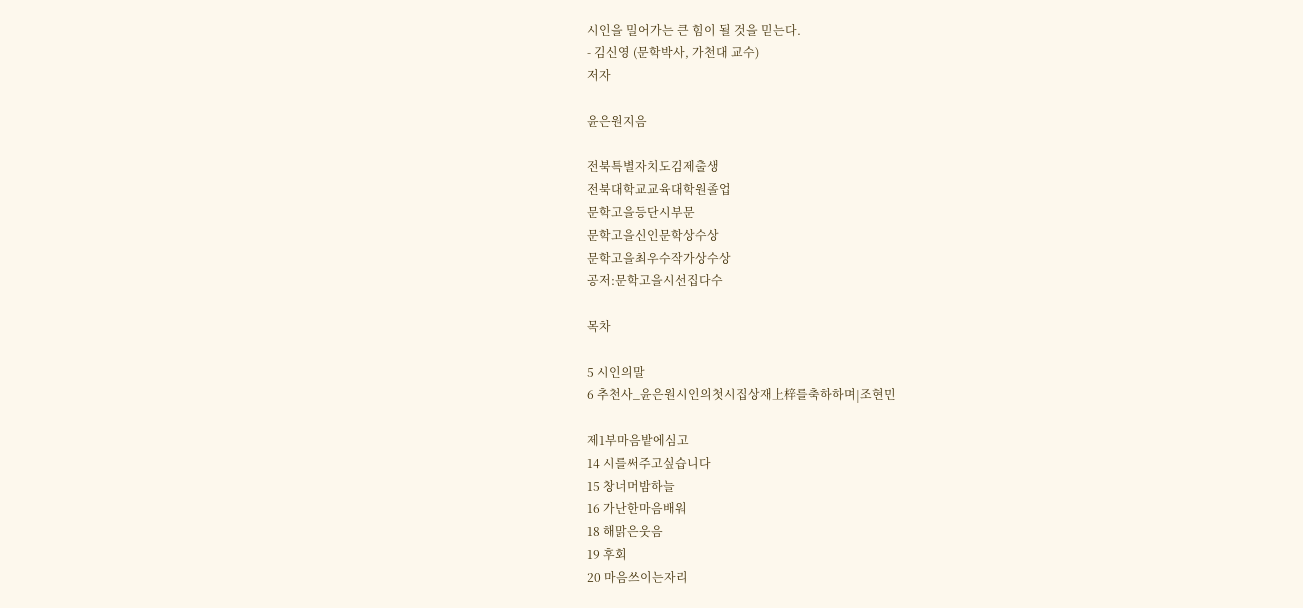시인을 밀어가는 큰 힘이 될 것을 믿는다.
- 김신영 (문학박사, 가천대 교수)
저자

윤은원지음

전북특별자치도김제출생
전북대학교교육대학원졸업
문학고을등단시부문
문학고을신인문학상수상
문학고을최우수작가상수상
공저:문학고을시선집다수

목차

5 시인의말
6 추천사_윤은원시인의첫시집상재上梓를축하하며|조현민

제1부마음밭에심고
14 시를써주고싶습니다
15 창너머밤하늘
16 가난한마음배워
18 해맑은웃음
19 후회
20 마음쓰이는자리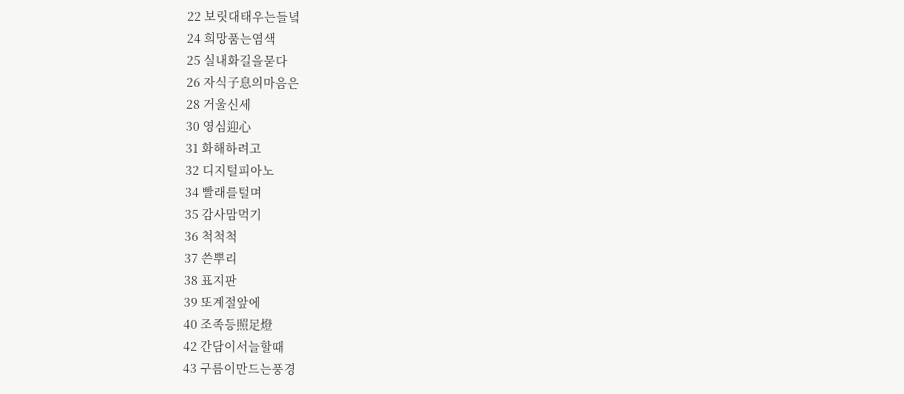22 보릿대태우는들녘
24 희망품는염색
25 실내화길을묻다
26 자식子息의마음은
28 거울신세
30 영심迎心
31 화해하려고
32 디지털피아노
34 빨래를털며
35 감사맘먹기
36 척척척
37 쓴뿌리
38 표지판
39 또계절앞에
40 조족등照足燈
42 간담이서늘할때
43 구름이만드는풍경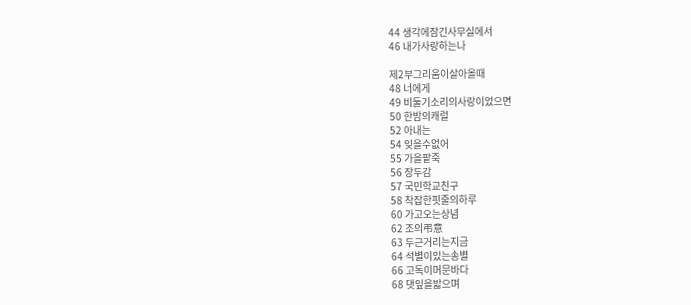44 생각에잠긴사무실에서
46 내가사랑하는나

제2부그리움이살아올때
48 너에게
49 비둘기소리의사랑이었으면
50 한밤의캐럴
52 아내는
54 잊을수없어
55 가을팥죽
56 장두감
57 국민학교친구
58 착잡한핏줄의하루
60 가고오는상념
62 조의弔意
63 두근거리는지금
64 석별이있는송별
66 고독이머문바다
68 댓잎을밟으며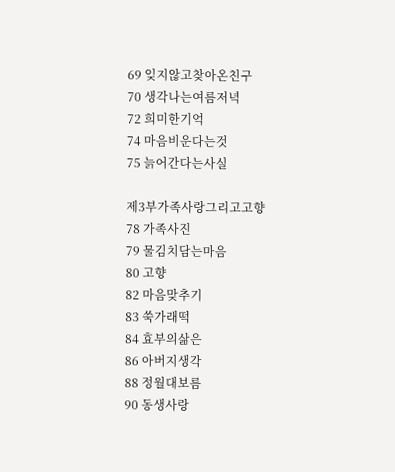69 잊지않고찾아온친구
70 생각나는여름저녁
72 희미한기억
74 마음비운다는것
75 늙어간다는사실

제3부가족사랑그리고고향
78 가족사진
79 물김치담는마음
80 고향
82 마음맞추기
83 쑥가래떡
84 효부의삶은
86 아버지생각
88 정월대보름
90 동생사랑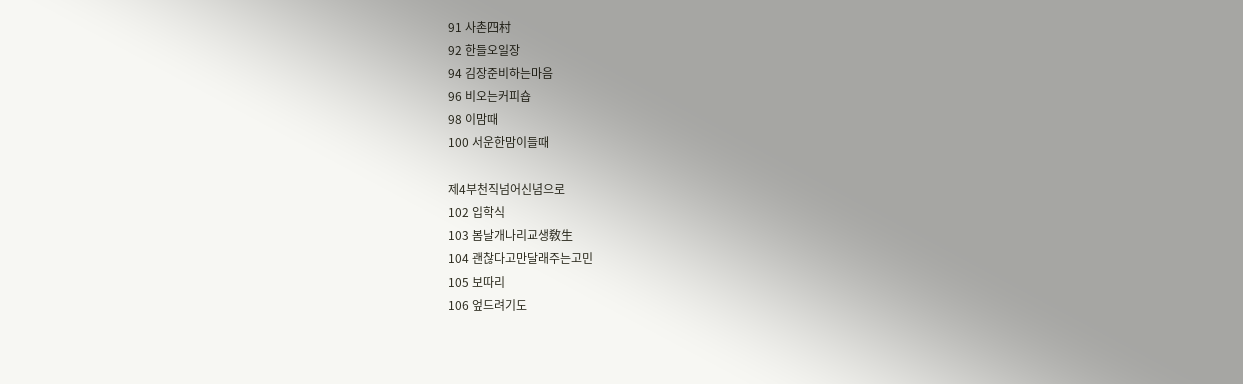91 사촌四村
92 한들오일장
94 김장준비하는마음
96 비오는커피숍
98 이맘때
100 서운한맘이들때

제4부천직넘어신념으로
102 입학식
103 봄날개나리교생敎生
104 괜찮다고만달래주는고민
105 보따리
106 엎드려기도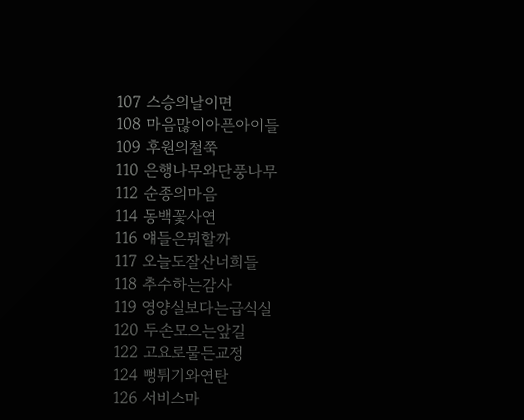107 스승의날이면
108 마음많이아픈아이들
109 후원의철쭉
110 은행나무와단풍나무
112 순종의마음
114 동백꽃사연
116 얘들은뭐할까
117 오늘도잘산너희들
118 추수하는감사
119 영양실보다는급식실
120 두손모으는앞길
122 고요로물든교정
124 뻥튀기와연탄
126 서비스마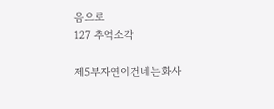음으로
127 추억소각

제5부자연이건네는화사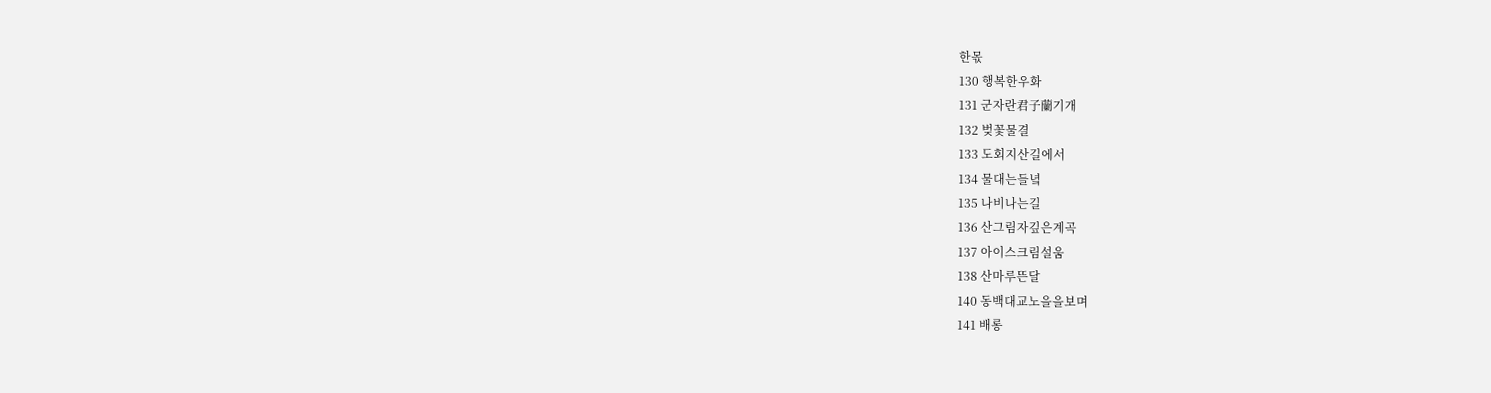한몫
130 행복한우화
131 군자란君子蘭기개
132 벚꽃물결
133 도회지산길에서
134 물대는들녘
135 나비나는길
136 산그림자깊은계곡
137 아이스크림설움
138 산마루뜬달
140 동백대교노을을보며
141 배롱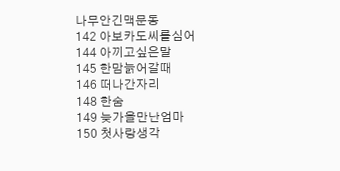나무안긴맥문동
142 아보카도씨를심어
144 아끼고싶은말
145 한맘늙어갈때
146 떠나간자리
148 한숨
149 늦가을만난엄마
150 첫사랑생각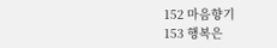152 마음향기
153 행복은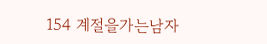154 계절을가는남자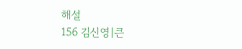해설
156 김신영|큰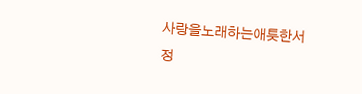사랑을노래하는애틋한서정